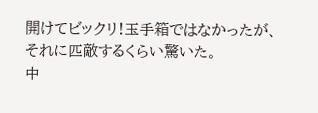開けてビックリ!玉手箱ではなかったが、それに匹敵するくらい驚いた。
中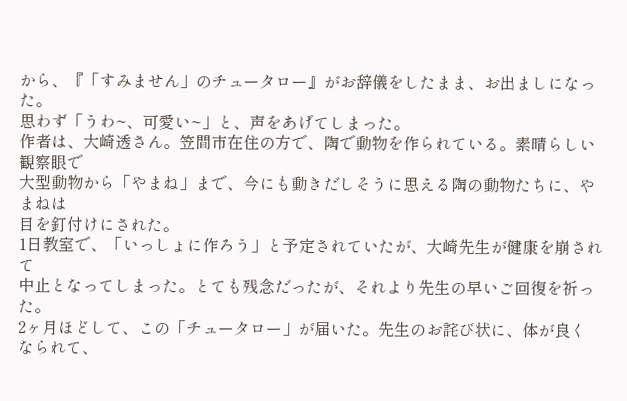から、『「すみません」のチュータロー』がお辞儀をしたまま、お出ましになった。
思わず「うわ~、可愛い~」と、声をあげてしまった。
作者は、大崎透さん。笠間市在住の方で、陶で動物を作られている。素晴らしい観察眼で
大型動物から「やまね」まで、今にも動きだしそうに思える陶の動物たちに、やまねは
目を釘付けにされた。
1日教室で、「いっしょに作ろう」と予定されていたが、大崎先生が健康を崩されて
中止となってしまった。とても残念だったが、それより先生の早いご回復を祈った。
2ヶ月ほどして、この「チュータロー」が届いた。先生のお詫び状に、体が良く
なられて、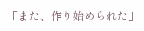「また、作り始められた」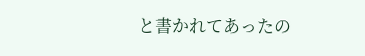と書かれてあったの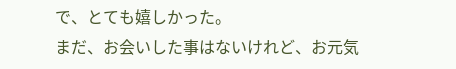で、とても嬉しかった。
まだ、お会いした事はないけれど、お元気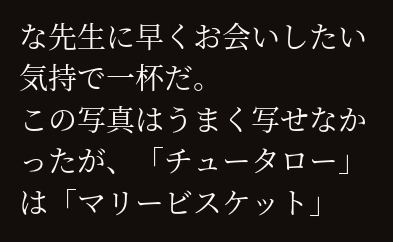な先生に早くお会いしたい気持で一杯だ。
この写真はうまく写せなかったが、「チュータロー」は「マリービスケット」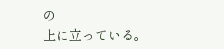の
上に立っている。